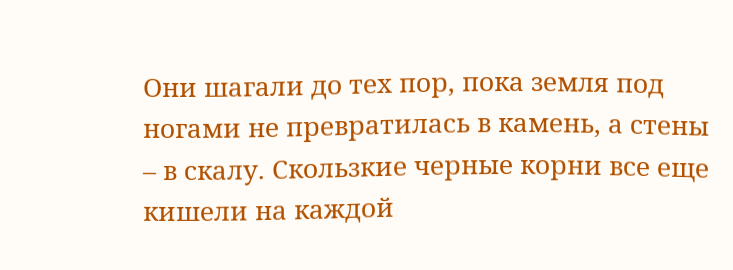Они шагали до тех пор, пока земля под ногами не превратилась в камень, а стены – в скалу. Скользкие черные корни все еще кишели на каждой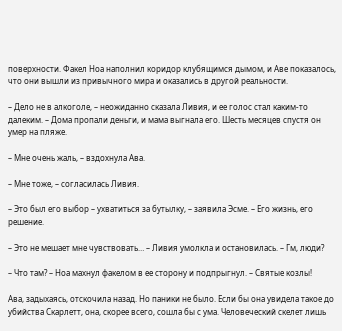поверхности. Факел Ноа наполнил коридор клубящимся дымом, и Аве показалось, что они вышли из привычного мира и оказались в другой реальности.

– Дело не в алкоголе, – неожиданно сказала Ливия, и ее голос стал каким-то далеким. – Дома пропали деньги, и мама выгнала его. Шесть месяцев спустя он умер на пляже.

– Мне очень жаль, – вздохнула Ава.

– Мне тоже, – согласилась Ливия.

– Это был его выбор – ухватиться за бутылку, – заявила Эсме. – Его жизнь, его решение.

– Это не мешает мне чувствовать… – Ливия умолкла и остановилась. – Гм, люди?

– Что там? – Ноа махнул факелом в ее сторону и подпрыгнул. – Святые козлы!

Ава, задыхаясь, отскочила назад. Но паники не было. Если бы она увидела такое до убийства Скарлетт, она, скорее всего, сошла бы с ума. Человеческий скелет лишь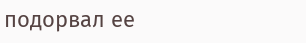подорвал ее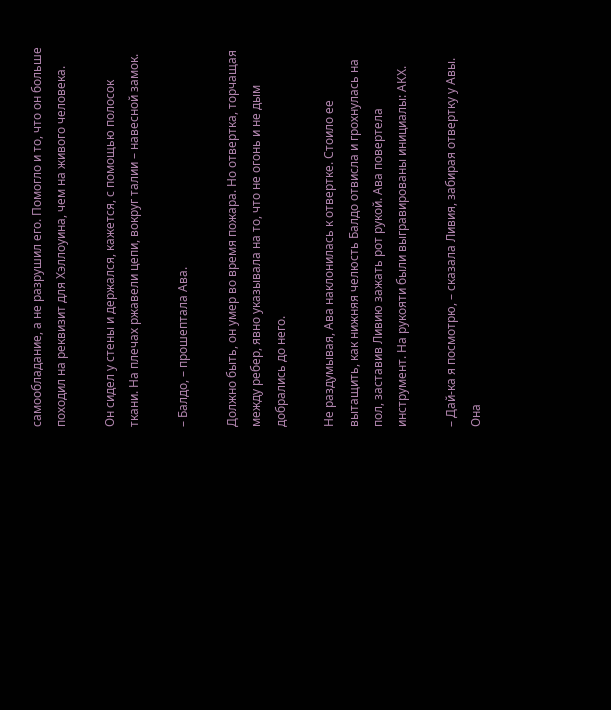самообладание, а не разрушил его. Помогло и то, что он больше походил на реквизит для Хэллоуина, чем на живого человека.

Он сидел у стены и держался, кажется, с помощью полосок ткани. На плечах ржавели цепи, вокруг талии – навесной замок.

– Балдо, – прошептала Ава.

Должно быть, он умер во время пожара. Но отвертка, торчащая между ребер, явно указывала на то, что не огонь и не дым добрались до него.

Не раздумывая, Ава наклонилась к отвертке. Стоило ее вытащить, как нижняя челюсть Балдо отвисла и грохнулась на пол, заставив Ливию зажать рот рукой. Ава повертела инструмент. На рукояти были выгравированы инициалы: АКХ.

– Дай-ка я посмотрю, – сказала Ливия, забирая отвертку у Авы. Она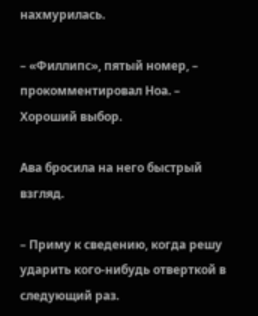нахмурилась.

– «Филлипс», пятый номер, – прокомментировал Ноа. – Хороший выбор.

Ава бросила на него быстрый взгляд.

– Приму к сведению, когда решу ударить кого-нибудь отверткой в следующий раз.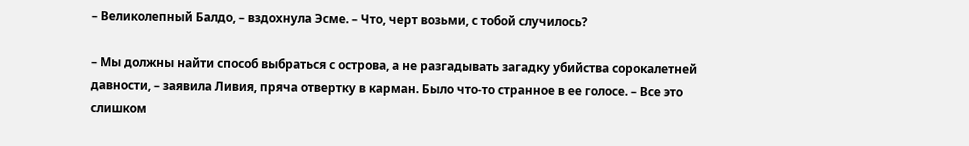– Великолепный Балдо, – вздохнула Эсме. – Что, черт возьми, с тобой случилось?

– Мы должны найти способ выбраться с острова, а не разгадывать загадку убийства сорокалетней давности, – заявила Ливия, пряча отвертку в карман. Было что-то странное в ее голосе. – Все это слишком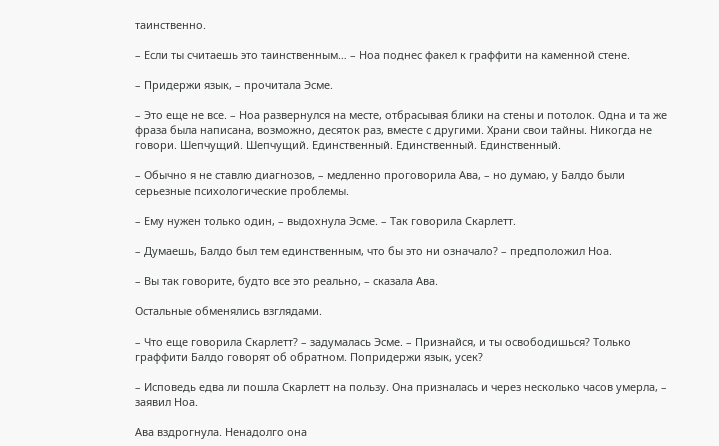таинственно.

– Если ты считаешь это таинственным… – Ноа поднес факел к граффити на каменной стене.

– Придержи язык, – прочитала Эсме.

– Это еще не все. – Ноа развернулся на месте, отбрасывая блики на стены и потолок. Одна и та же фраза была написана, возможно, десяток раз, вместе с другими. Храни свои тайны. Никогда не говори. Шепчущий. Шепчущий. Единственный. Единственный. Единственный.

– Обычно я не ставлю диагнозов, – медленно проговорила Ава, – но думаю, у Балдо были серьезные психологические проблемы.

– Ему нужен только один, – выдохнула Эсме. – Так говорила Скарлетт.

– Думаешь, Балдо был тем единственным, что бы это ни означало? – предположил Ноа.

– Вы так говорите, будто все это реально, – сказала Ава.

Остальные обменялись взглядами.

– Что еще говорила Скарлетт? – задумалась Эсме. – Признайся, и ты освободишься? Только граффити Балдо говорят об обратном. Попридержи язык, усек?

– Исповедь едва ли пошла Скарлетт на пользу. Она призналась и через несколько часов умерла, – заявил Ноа.

Ава вздрогнула. Ненадолго она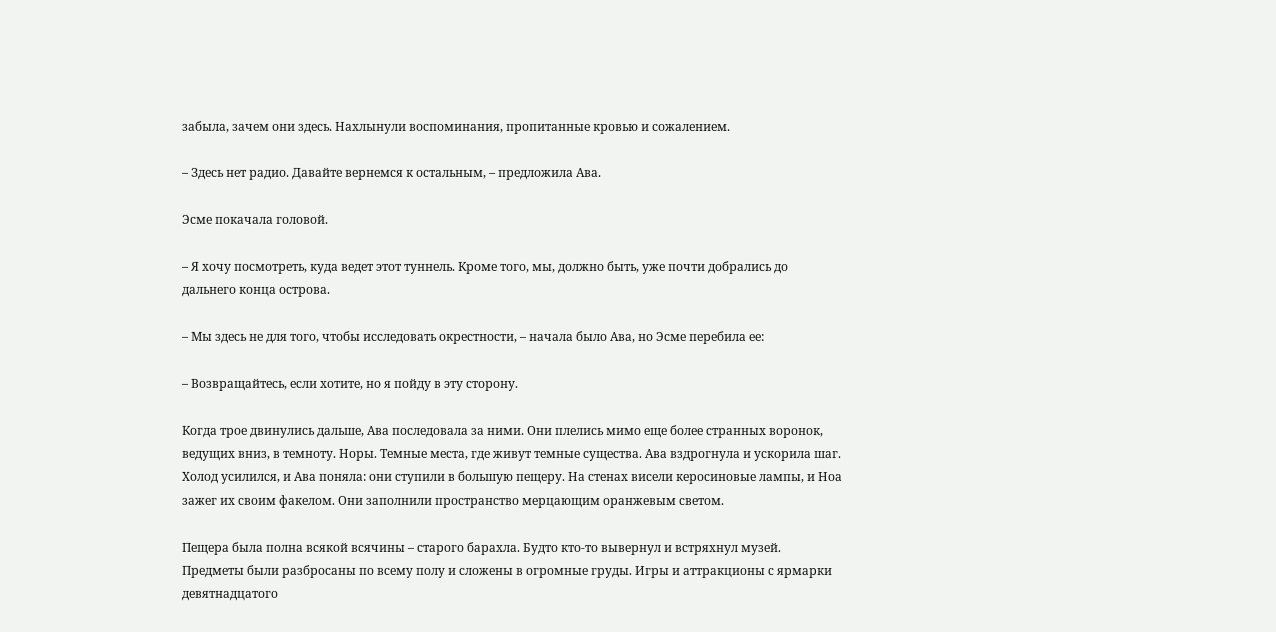забыла, зачем они здесь. Нахлынули воспоминания, пропитанные кровью и сожалением.

– Здесь нет радио. Давайте вернемся к остальным, – предложила Ава.

Эсме покачала головой.

– Я хочу посмотреть, куда ведет этот туннель. Кроме того, мы, должно быть, уже почти добрались до дальнего конца острова.

– Мы здесь не для того, чтобы исследовать окрестности, – начала было Ава, но Эсме перебила ее:

– Возвращайтесь, если хотите, но я пойду в эту сторону.

Когда трое двинулись дальше, Ава последовала за ними. Они плелись мимо еще более странных воронок, ведущих вниз, в темноту. Норы. Темные места, где живут темные существа. Ава вздрогнула и ускорила шаг. Холод усилился, и Ава поняла: они ступили в большую пещеру. На стенах висели керосиновые лампы, и Ноа зажег их своим факелом. Они заполнили пространство мерцающим оранжевым светом.

Пещера была полна всякой всячины – старого барахла. Будто кто-то вывернул и встряхнул музей. Предметы были разбросаны по всему полу и сложены в огромные груды. Игры и аттракционы с ярмарки девятнадцатого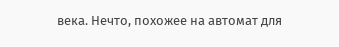века. Нечто, похожее на автомат для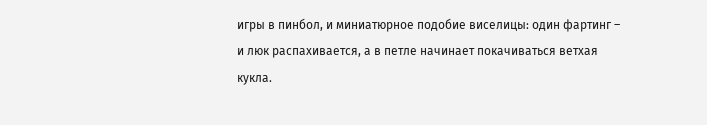игры в пинбол, и миниатюрное подобие виселицы: один фартинг – и люк распахивается, а в петле начинает покачиваться ветхая кукла.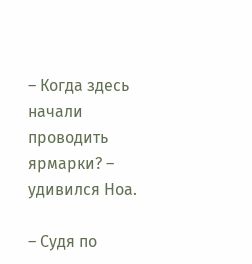– Когда здесь начали проводить ярмарки? – удивился Ноа.

– Судя по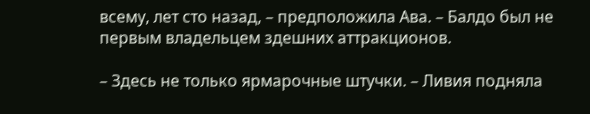всему, лет сто назад, – предположила Ава. – Балдо был не первым владельцем здешних аттракционов.

– Здесь не только ярмарочные штучки. – Ливия подняла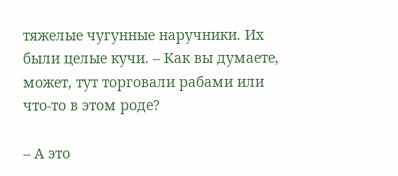тяжелые чугунные наручники. Их были целые кучи. – Как вы думаете, может, тут торговали рабами или что-то в этом роде?

– А это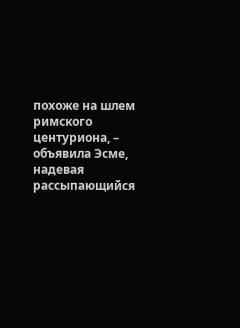похоже на шлем римского центуриона, – объявила Эсме, надевая рассыпающийся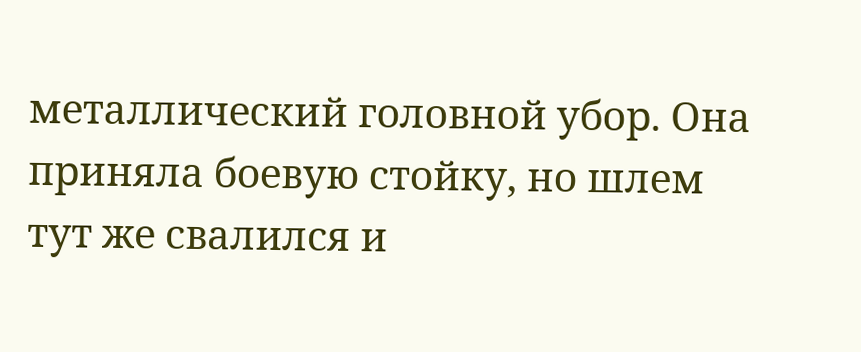металлический головной убор. Она приняла боевую стойку, но шлем тут же свалился и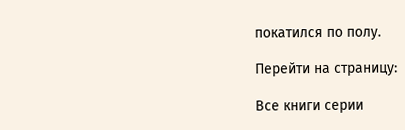покатился по полу.

Перейти на страницу:

Все книги серии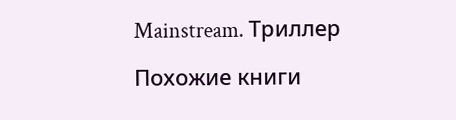Mainstream. Триллер

Похожие книги